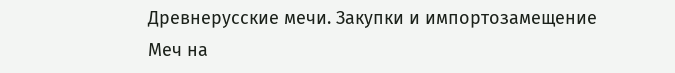Древнерусские мечи. Закупки и импортозамещение
Меч на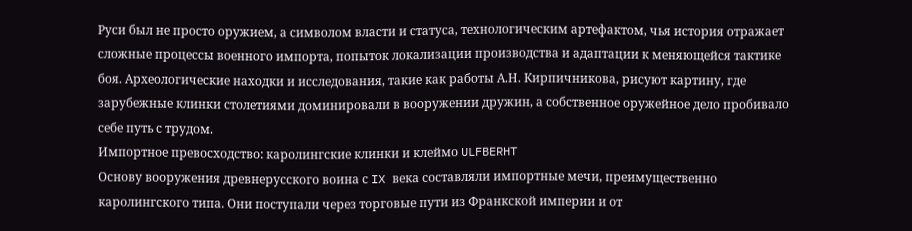Руси был не просто оружием, а символом власти и статуса, технологическим артефактом, чья история отражает сложные процессы военного импорта, попыток локализации производства и адаптации к меняющейся тактике боя. Археологические находки и исследования, такие как работы А.Н. Кирпичникова, рисуют картину, где зарубежные клинки столетиями доминировали в вооружении дружин, а собственное оружейное дело пробивало себе путь с трудом.
Импортное превосходство: каролингские клинки и клеймо ULFBERHT
Основу вооружения древнерусского воина с IX века составляли импортные мечи, преимущественно каролингского типа. Они поступали через торговые пути из Франкской империи и от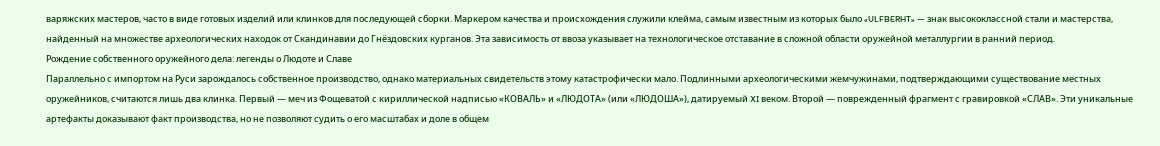варяжских мастеров, часто в виде готовых изделий или клинков для последующей сборки. Маркером качества и происхождения служили клейма, самым известным из которых было «ULFBERHT» — знак высококлассной стали и мастерства, найденный на множестве археологических находок от Скандинавии до Гнёздовских курганов. Эта зависимость от ввоза указывает на технологическое отставание в сложной области оружейной металлургии в ранний период.
Рождение собственного оружейного дела: легенды о Людоте и Славе
Параллельно с импортом на Руси зарождалось собственное производство, однако материальных свидетельств этому катастрофически мало. Подлинными археологическими жемчужинами, подтверждающими существование местных оружейников, считаются лишь два клинка. Первый — меч из Фощеватой с кириллической надписью «КОВАЛЬ» и «ЛЮДОТА» (или «ЛЮДОША»), датируемый XI веком. Второй — поврежденный фрагмент с гравировкой «СЛАВ». Эти уникальные артефакты доказывают факт производства, но не позволяют судить о его масштабах и доле в общем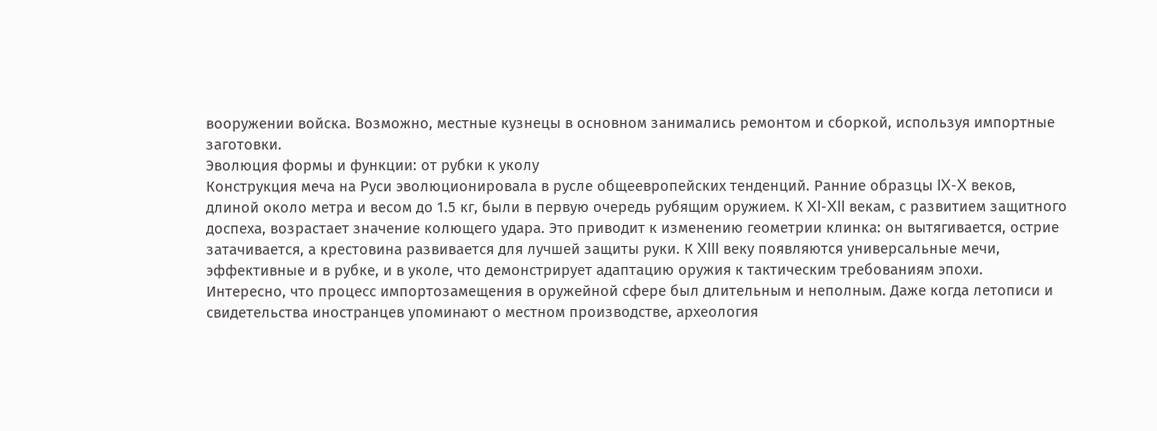вооружении войска. Возможно, местные кузнецы в основном занимались ремонтом и сборкой, используя импортные заготовки.
Эволюция формы и функции: от рубки к уколу
Конструкция меча на Руси эволюционировала в русле общеевропейских тенденций. Ранние образцы IX-X веков, длиной около метра и весом до 1.5 кг, были в первую очередь рубящим оружием. К XI-XII векам, с развитием защитного доспеха, возрастает значение колющего удара. Это приводит к изменению геометрии клинка: он вытягивается, острие затачивается, а крестовина развивается для лучшей защиты руки. К XIII веку появляются универсальные мечи, эффективные и в рубке, и в уколе, что демонстрирует адаптацию оружия к тактическим требованиям эпохи.
Интересно, что процесс импортозамещения в оружейной сфере был длительным и неполным. Даже когда летописи и свидетельства иностранцев упоминают о местном производстве, археология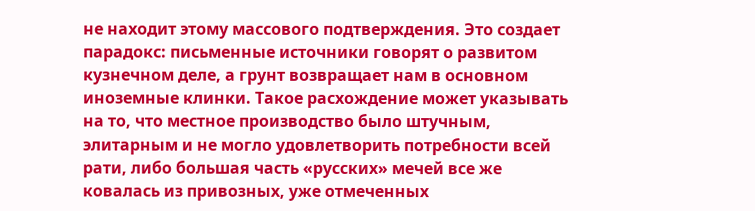не находит этому массового подтверждения. Это создает парадокс: письменные источники говорят о развитом кузнечном деле, а грунт возвращает нам в основном иноземные клинки. Такое расхождение может указывать на то, что местное производство было штучным, элитарным и не могло удовлетворить потребности всей рати, либо большая часть «русских» мечей все же ковалась из привозных, уже отмеченных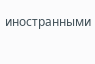иностранными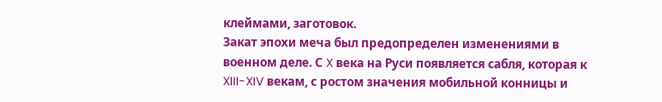клеймами, заготовок.
Закат эпохи меча был предопределен изменениями в военном деле. С X века на Руси появляется сабля, которая к XIII-XIV векам, с ростом значения мобильной конницы и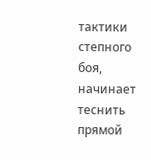тактики степного боя, начинает теснить прямой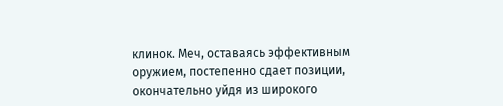клинок. Меч, оставаясь эффективным оружием, постепенно сдает позиции, окончательно уйдя из широкого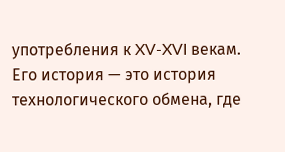употребления к XV-XVI векам. Его история — это история технологического обмена, где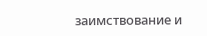заимствование и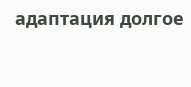адаптация долгое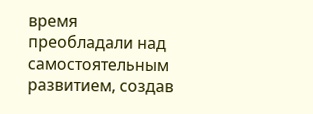время преобладали над самостоятельным развитием, создав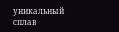уникальный сплав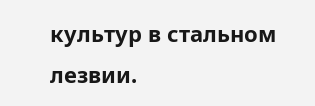культур в стальном лезвии.